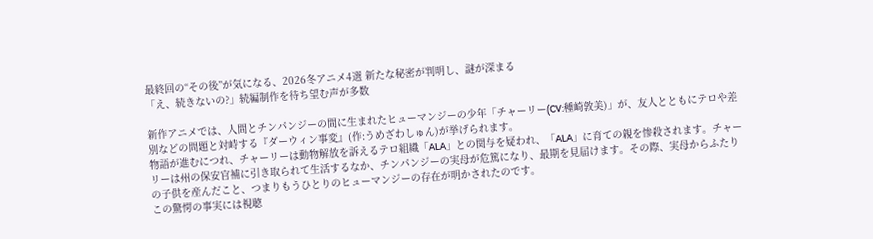最終回の“その後”が気になる、2026冬アニメ4選 新たな秘密が判明し、謎が深まる
「え、続きないの?」続編制作を待ち望む声が多数

新作アニメでは、人間とチンパンジーの間に生まれたヒューマンジーの少年「チャーリー(CV:種崎敦美)」が、友人とともにテロや差別などの問題と対峙する『ダーウィン事変』(作:うめざわしゅん)が挙げられます。
物語が進むにつれ、チャーリーは動物解放を訴えるテロ組織「ALA」との関与を疑われ、「ALA」に育ての親を惨殺されます。チャーリーは州の保安官補に引き取られて生活するなか、チンパンジーの実母が危篤になり、最期を見届けます。その際、実母からふたりの子供を産んだこと、つまりもうひとりのヒューマンジーの存在が明かされたのです。
この驚愕の事実には視聴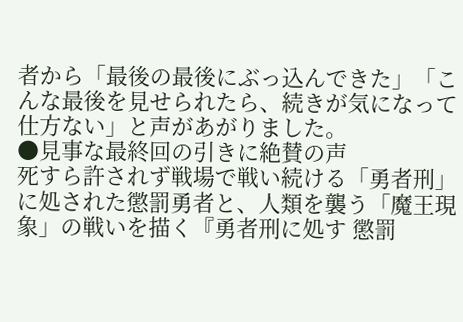者から「最後の最後にぶっ込んできた」「こんな最後を見せられたら、続きが気になって仕方ない」と声があがりました。
●見事な最終回の引きに絶賛の声
死すら許されず戦場で戦い続ける「勇者刑」に処された懲罰勇者と、人類を襲う「魔王現象」の戦いを描く『勇者刑に処す 懲罰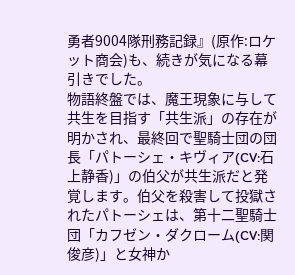勇者9004隊刑務記録』(原作:ロケット商会)も、続きが気になる幕引きでした。
物語終盤では、魔王現象に与して共生を目指す「共生派」の存在が明かされ、最終回で聖騎士団の団長「パトーシェ・キヴィア(CV:石上静香)」の伯父が共生派だと発覚します。伯父を殺害して投獄されたパトーシェは、第十二聖騎士団「カフゼン・ダクローム(CV:関俊彦)」と女神か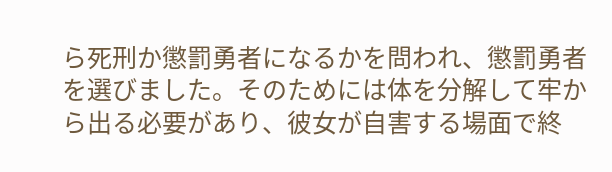ら死刑か懲罰勇者になるかを問われ、懲罰勇者を選びました。そのためには体を分解して牢から出る必要があり、彼女が自害する場面で終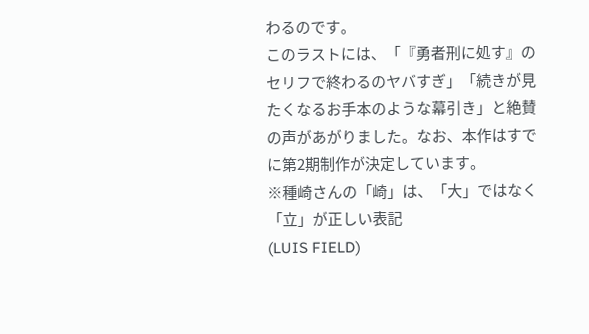わるのです。
このラストには、「『勇者刑に処す』のセリフで終わるのヤバすぎ」「続きが見たくなるお手本のような幕引き」と絶賛の声があがりました。なお、本作はすでに第2期制作が決定しています。
※種崎さんの「崎」は、「大」ではなく「立」が正しい表記
(LUIS FIELD)